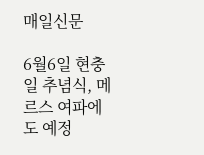매일신문

6월6일 현충일 추념식, 메르스 여파에도 예정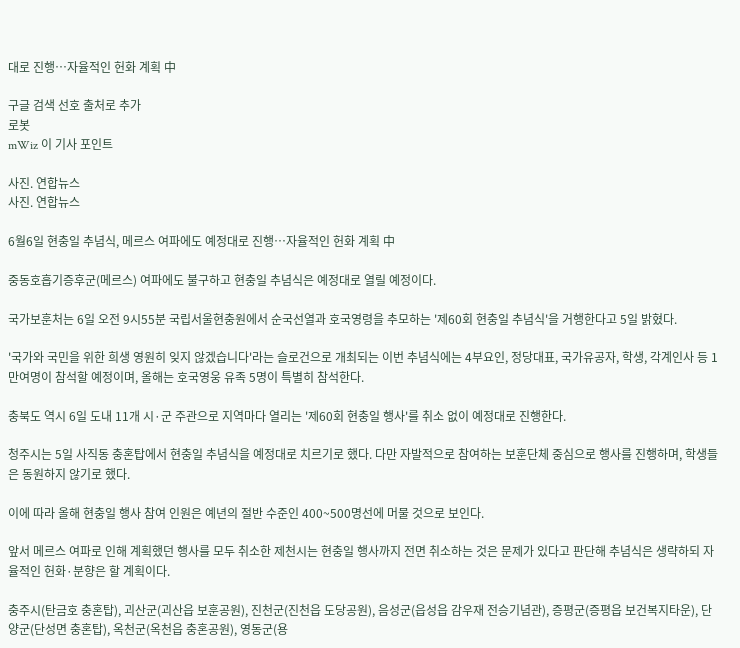대로 진행…자율적인 헌화 계획 中

구글 검색 선호 출처로 추가
로봇
mWiz 이 기사 포인트

사진. 연합뉴스
사진. 연합뉴스

6월6일 현충일 추념식, 메르스 여파에도 예정대로 진행…자율적인 헌화 계획 中

중동호흡기증후군(메르스) 여파에도 불구하고 현충일 추념식은 예정대로 열릴 예정이다.

국가보훈처는 6일 오전 9시55분 국립서울현충원에서 순국선열과 호국영령을 추모하는 '제60회 현충일 추념식'을 거행한다고 5일 밝혔다.

'국가와 국민을 위한 희생 영원히 잊지 않겠습니다'라는 슬로건으로 개최되는 이번 추념식에는 4부요인, 정당대표, 국가유공자, 학생, 각계인사 등 1만여명이 참석할 예정이며, 올해는 호국영웅 유족 5명이 특별히 참석한다.

충북도 역시 6일 도내 11개 시·군 주관으로 지역마다 열리는 '제60회 현충일 행사'를 취소 없이 예정대로 진행한다.

청주시는 5일 사직동 충혼탑에서 현충일 추념식을 예정대로 치르기로 했다. 다만 자발적으로 참여하는 보훈단체 중심으로 행사를 진행하며, 학생들은 동원하지 않기로 했다.

이에 따라 올해 현충일 행사 참여 인원은 예년의 절반 수준인 400~500명선에 머물 것으로 보인다.

앞서 메르스 여파로 인해 계획했던 행사를 모두 취소한 제천시는 현충일 행사까지 전면 취소하는 것은 문제가 있다고 판단해 추념식은 생략하되 자율적인 헌화·분향은 할 계획이다.

충주시(탄금호 충혼탑), 괴산군(괴산읍 보훈공원), 진천군(진천읍 도당공원), 음성군(읍성읍 감우재 전승기념관), 증평군(증평읍 보건복지타운), 단양군(단성면 충혼탑), 옥천군(옥천읍 충혼공원), 영동군(용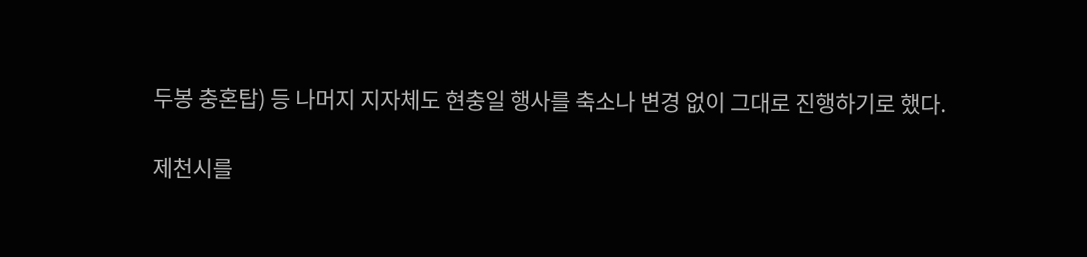두봉 충혼탑) 등 나머지 지자체도 현충일 행사를 축소나 변경 없이 그대로 진행하기로 했다.

제천시를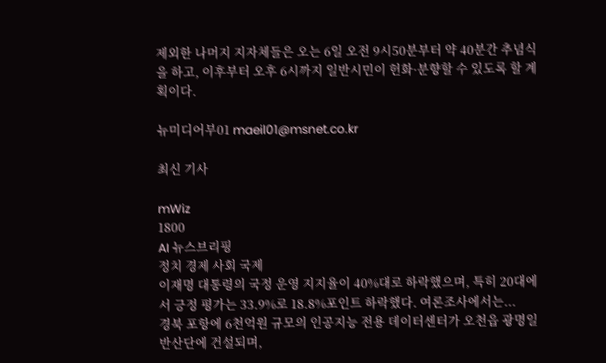제외한 나머지 지자체들은 오는 6일 오전 9시50분부터 약 40분간 추념식을 하고, 이후부터 오후 6시까지 일반시민이 헌화·분향할 수 있도록 할 계획이다.

뉴미디어부01 maeil01@msnet.co.kr

최신 기사

mWiz
1800
AI 뉴스브리핑
정치 경제 사회 국제
이재명 대통령의 국정 운영 지지율이 40%대로 하락했으며, 특히 20대에서 긍정 평가는 33.9%로 18.8%포인트 하락했다. 여론조사에서는...
경북 포항에 6천억원 규모의 인공지능 전용 데이터센터가 오천읍 광명일반산단에 건설되며,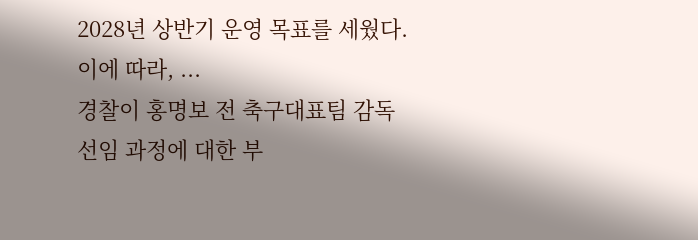2028년 상반기 운영 목표를 세웠다. 이에 따라, ...
경찰이 홍명보 전 축구대표팀 감독 선임 과정에 대한 부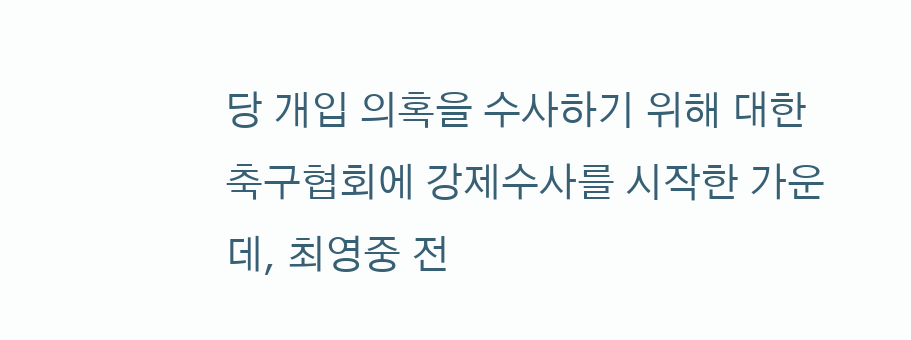당 개입 의혹을 수사하기 위해 대한축구협회에 강제수사를 시작한 가운데, 최영중 전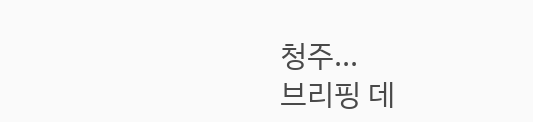청주...
브리핑 데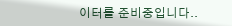이터를 준비중입니다..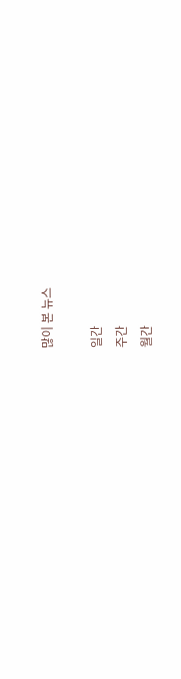많이 본 뉴스

일간
주간
월간